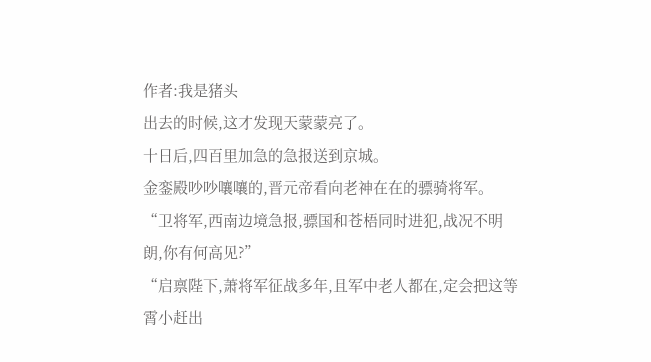作者:我是猪头
出去的时候,这才发现天蒙蒙亮了。
十日后,四百里加急的急报送到京城。
金銮殿吵吵嚷嚷的,晋元帝看向老神在在的骠骑将军。
“卫将军,西南边境急报,骠国和苍梧同时进犯,战况不明朗,你有何高见?”
“启禀陛下,萧将军征战多年,且军中老人都在,定会把这等霄小赶出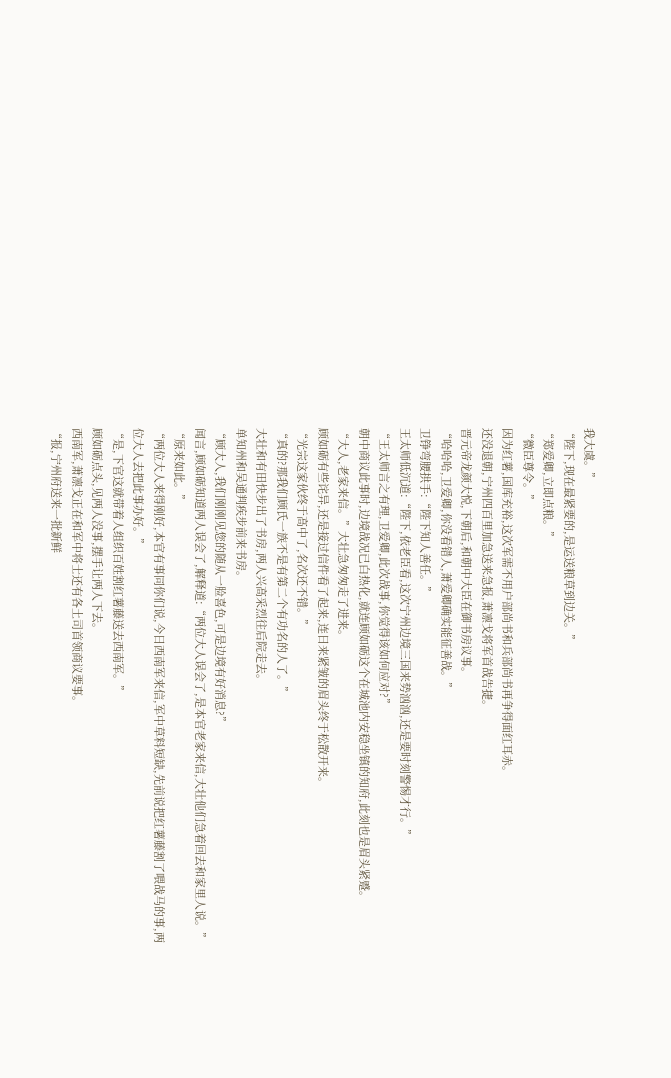我大虞。”
“陛下,现在最紧要的,是运送粮草到边关。”
“郑爱卿,立即点粮。”
“微臣尊令。”
因为红薯,国库充裕,这次军需不用户部尚书和兵部尚书再争得面红耳赤。
还没退朝,宁州四百里加急送来急报,萧凛戈将军首战告捷。
晋元帝龙颜大悦,下朝后,和朝中大臣在御书房议事。
“哈哈哈,卫爱卿,你没看错人,萧爱卿确实能征善战。”
卫铮弯腰拱手:“陛下知人善任。”
王太师低沉道:“陛下,依老臣看,这次宁州边境三国来势汹汹,还是要时刻警惕才行。”
“王太师言之有理,卫爱卿,此次战事,你觉得该如何应对?”
朝中商议此事时,边境战况已白热化,就连顾如砺这个在城池内安稳坐镇的知府,此刻也是眉头紧蹙。
“大人,老家来信。”大壮急匆匆走了进来。
顾如砺有些诧异,还是接过信件看了起来,连日来紧皱的眉头终于松散开来。
“光宗这家伙终于高中了,名次还不错。”
“真的?那我们顾氏一族不是有第二个有功名的人了。”
大壮和有田快步出了书房,两人兴高采烈往后院走去。
单知州和吴通判疾步前来书房。
“顾大人,我们刚刚见您的随从一脸喜色,可是边境有好消息?”
闻言,顾如砺知道两人误会了,解释道:“两位大人误会了,是本官老家来信,大壮他们急着回去和家里人说。”
“原来如此。”
“两位大人来得刚好,本官有事同你们说,今日西南军来信,军中草料短缺,先前说把红薯藤割了喂战马的事,两位大人去把此事办好。”
“是,下官这就带着人组织百姓割红薯藤送去西南军。”
顾如砺点头,见两人没事,摆手让两人下去。
西南军,萧凛戈正在和军中将士还有各土司首领商议要事。
“报,宁州府送来一批新鲜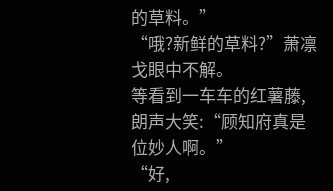的草料。”
“哦?新鲜的草料?”萧凛戈眼中不解。
等看到一车车的红薯藤,朗声大笑:“顾知府真是位妙人啊。”
“好,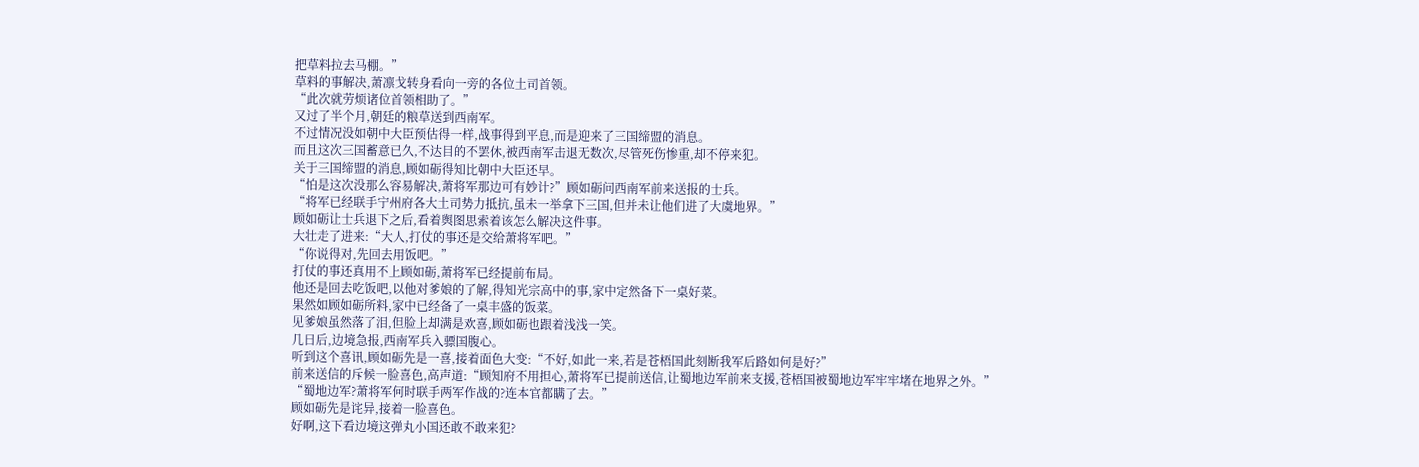把草料拉去马棚。”
草料的事解决,萧凛戈转身看向一旁的各位土司首领。
“此次就劳烦诸位首领相助了。”
又过了半个月,朝廷的粮草送到西南军。
不过情况没如朝中大臣预估得一样,战事得到平息,而是迎来了三国缔盟的消息。
而且这次三国蓄意已久,不达目的不罢休,被西南军击退无数次,尽管死伤惨重,却不停来犯。
关于三国缔盟的消息,顾如砺得知比朝中大臣还早。
“怕是这次没那么容易解决,萧将军那边可有妙计?”顾如砺问西南军前来送报的士兵。
“将军已经联手宁州府各大土司势力抵抗,虽未一举拿下三国,但并未让他们进了大虞地界。”
顾如砺让士兵退下之后,看着舆图思索着该怎么解决这件事。
大壮走了进来:“大人,打仗的事还是交给萧将军吧。”
“你说得对,先回去用饭吧。”
打仗的事还真用不上顾如砺,萧将军已经提前布局。
他还是回去吃饭吧,以他对爹娘的了解,得知光宗高中的事,家中定然备下一桌好菜。
果然如顾如砺所料,家中已经备了一桌丰盛的饭菜。
见爹娘虽然落了泪,但脸上却满是欢喜,顾如砺也跟着浅浅一笑。
几日后,边境急报,西南军兵入骠国腹心。
听到这个喜讯,顾如砺先是一喜,接着面色大变:“不好,如此一来,若是苍梧国此刻断我军后路如何是好?”
前来送信的斥候一脸喜色,高声道:“顾知府不用担心,萧将军已提前送信,让蜀地边军前来支援,苍梧国被蜀地边军牢牢堵在地界之外。”
“蜀地边军?萧将军何时联手两军作战的?连本官都瞒了去。”
顾如砺先是诧异,接着一脸喜色。
好啊,这下看边境这弹丸小国还敢不敢来犯?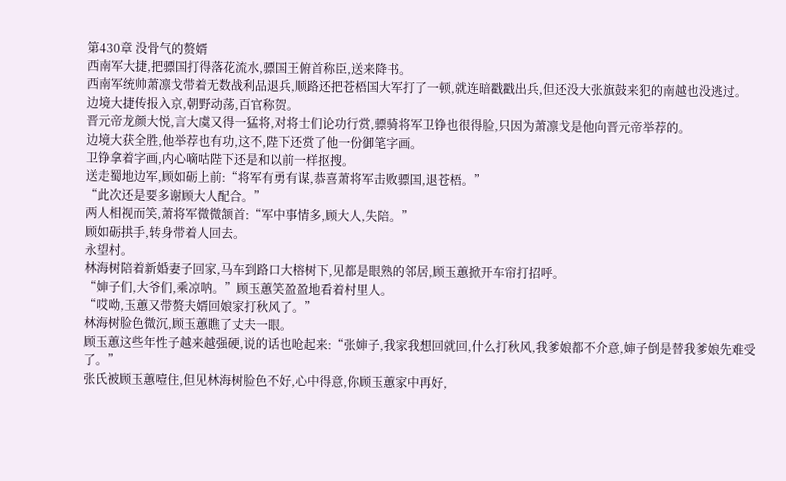第430章 没骨气的赘婿
西南军大捷,把骠国打得落花流水,骠国王俯首称臣,送来降书。
西南军统帅萧凛戈带着无数战利品退兵,顺路还把苍梧国大军打了一顿,就连暗戳戳出兵,但还没大张旗鼓来犯的南越也没逃过。
边境大捷传报入京,朝野动荡,百官称贺。
晋元帝龙颜大悦,言大虞又得一猛将,对将士们论功行赏,骠骑将军卫铮也很得脸,只因为萧凛戈是他向晋元帝举荐的。
边境大获全胜,他举荐也有功,这不,陛下还赏了他一份御笔字画。
卫铮拿着字画,内心嘀咕陛下还是和以前一样抠搜。
送走蜀地边军,顾如砺上前:“将军有勇有谋,恭喜萧将军击败骠国,退苍梧。”
“此次还是要多谢顾大人配合。”
两人相视而笑,萧将军微微颔首:“军中事情多,顾大人,失陪。”
顾如砺拱手,转身带着人回去。
永望村。
林海树陪着新婚妻子回家,马车到路口大榕树下,见都是眼熟的邻居,顾玉蕙掀开车帘打招呼。
“婶子们,大爷们,乘凉呐。”顾玉蕙笑盈盈地看着村里人。
“哎呦,玉蕙又带赘夫婿回娘家打秋风了。”
林海树脸色微沉,顾玉蕙瞧了丈夫一眼。
顾玉蕙这些年性子越来越强硬,说的话也呛起来:“张婶子,我家我想回就回,什么打秋风,我爹娘都不介意,婶子倒是替我爹娘先难受了。”
张氏被顾玉蕙噎住,但见林海树脸色不好,心中得意,你顾玉蕙家中再好,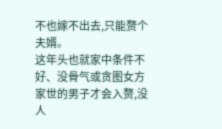不也嫁不出去,只能赘个夫婿。
这年头也就家中条件不好、没骨气或贪图女方家世的男子才会入赘,没人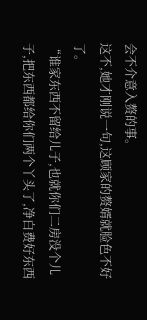会不介意入赘的事。
这不,她才刚说一句,这顾家的赘婿就脸色不好了。
“谁家东西不留给儿子,也就你们二房没个儿子,把东西都给你们两个丫头了,净白费好东西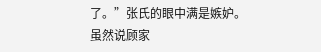了。”张氏的眼中满是嫉妒。
虽然说顾家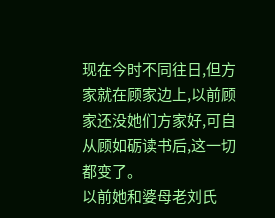现在今时不同往日,但方家就在顾家边上,以前顾家还没她们方家好,可自从顾如砺读书后,这一切都变了。
以前她和婆母老刘氏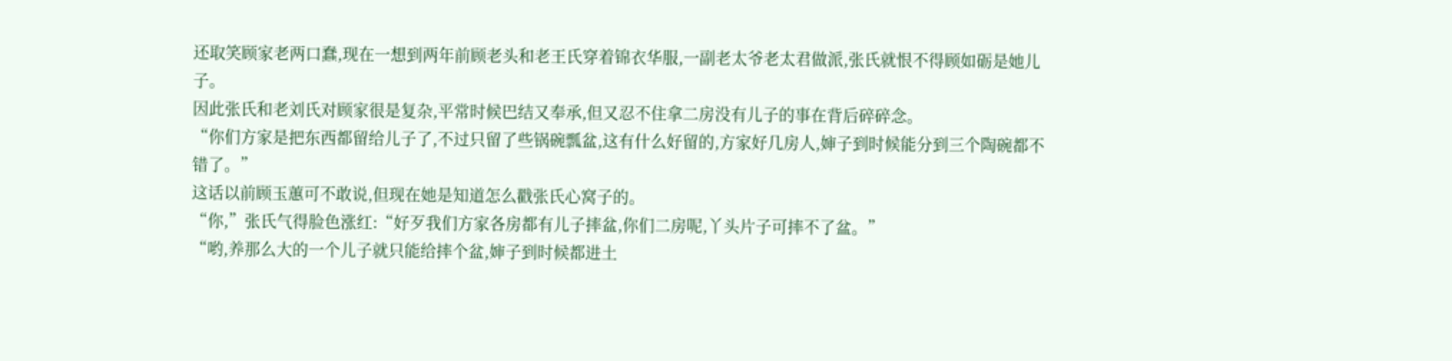还取笑顾家老两口蠢,现在一想到两年前顾老头和老王氏穿着锦衣华服,一副老太爷老太君做派,张氏就恨不得顾如砺是她儿子。
因此张氏和老刘氏对顾家很是复杂,平常时候巴结又奉承,但又忍不住拿二房没有儿子的事在背后碎碎念。
“你们方家是把东西都留给儿子了,不过只留了些锅碗瓢盆,这有什么好留的,方家好几房人,婶子到时候能分到三个陶碗都不错了。”
这话以前顾玉蕙可不敢说,但现在她是知道怎么戳张氏心窝子的。
“你,”张氏气得脸色涨红:“好歹我们方家各房都有儿子摔盆,你们二房呢,丫头片子可摔不了盆。”
“哟,养那么大的一个儿子就只能给摔个盆,婶子到时候都进土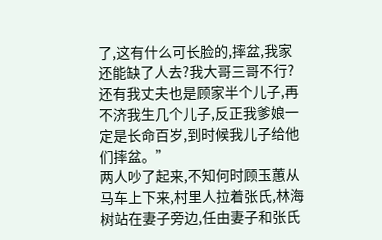了,这有什么可长脸的,摔盆,我家还能缺了人去?我大哥三哥不行?还有我丈夫也是顾家半个儿子,再不济我生几个儿子,反正我爹娘一定是长命百岁,到时候我儿子给他们摔盆。”
两人吵了起来,不知何时顾玉蕙从马车上下来,村里人拉着张氏,林海树站在妻子旁边,任由妻子和张氏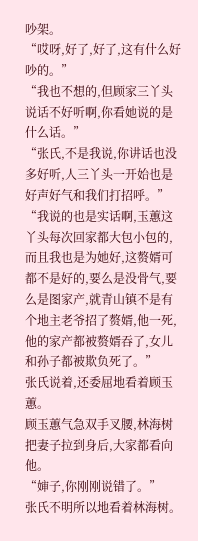吵架。
“哎呀,好了,好了,这有什么好吵的。”
“我也不想的,但顾家三丫头说话不好听啊,你看她说的是什么话。”
“张氏,不是我说,你讲话也没多好听,人三丫头一开始也是好声好气和我们打招呼。”
“我说的也是实话啊,玉蕙这丫头每次回家都大包小包的,而且我也是为她好,这赘婿可都不是好的,要么是没骨气,要么是图家产,就青山镇不是有个地主老爷招了赘婿,他一死,他的家产都被赘婿吞了,女儿和孙子都被欺负死了。”
张氏说着,还委屈地看着顾玉蕙。
顾玉蕙气急双手叉腰,林海树把妻子拉到身后,大家都看向他。
“婶子,你刚刚说错了。”
张氏不明所以地看着林海树。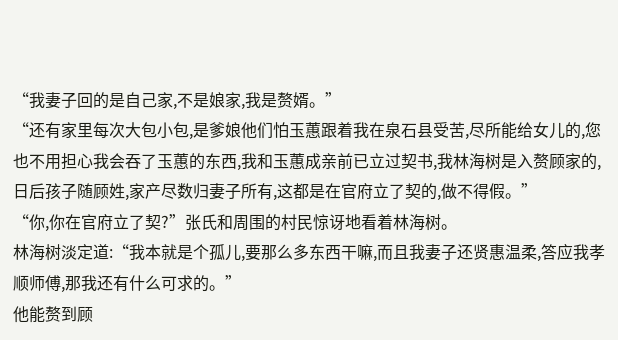“我妻子回的是自己家,不是娘家,我是赘婿。”
“还有家里每次大包小包,是爹娘他们怕玉蕙跟着我在泉石县受苦,尽所能给女儿的,您也不用担心我会吞了玉蕙的东西,我和玉蕙成亲前已立过契书,我林海树是入赘顾家的,日后孩子随顾姓,家产尽数归妻子所有,这都是在官府立了契的,做不得假。”
“你,你在官府立了契?”张氏和周围的村民惊讶地看着林海树。
林海树淡定道:“我本就是个孤儿,要那么多东西干嘛,而且我妻子还贤惠温柔,答应我孝顺师傅,那我还有什么可求的。”
他能赘到顾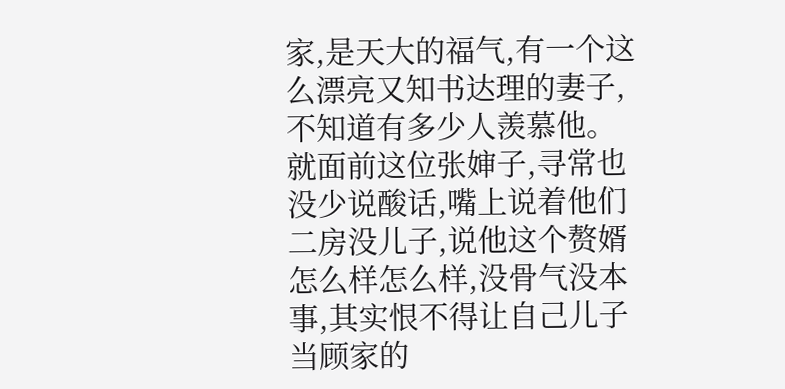家,是天大的福气,有一个这么漂亮又知书达理的妻子,不知道有多少人羡慕他。
就面前这位张婶子,寻常也没少说酸话,嘴上说着他们二房没儿子,说他这个赘婿怎么样怎么样,没骨气没本事,其实恨不得让自己儿子当顾家的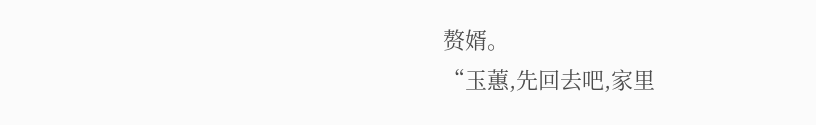赘婿。
“玉蕙,先回去吧,家里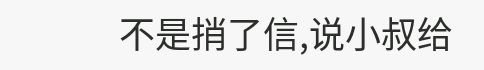不是捎了信,说小叔给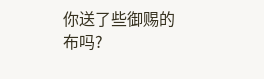你送了些御赐的布吗?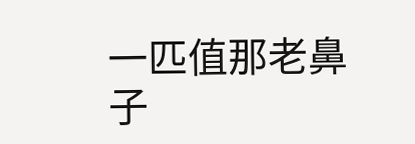一匹值那老鼻子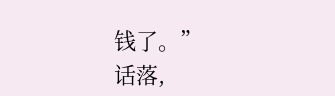钱了。”
话落,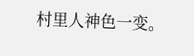村里人神色一变。